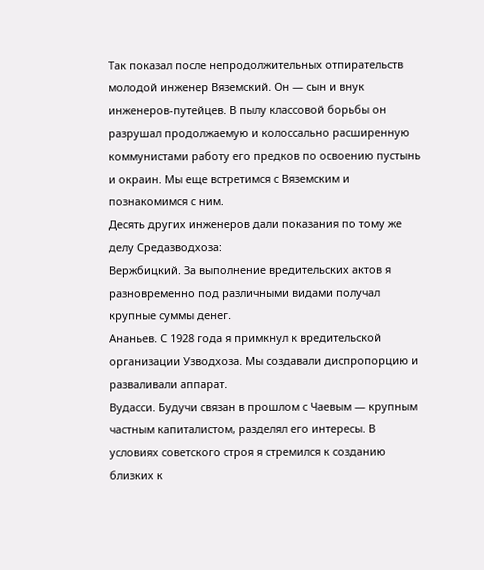Так показал после непродолжительных отпирательств молодой инженер Вяземский. Он — сын и внук инженеров-путейцев. В пылу классовой борьбы он разрушал продолжаемую и колоссально расширенную коммунистами работу его предков по освоению пустынь и окраин. Мы еще встретимся с Вяземским и познакомимся с ним.
Десять других инженеров дали показания по тому же делу Средазводхоза:
Вержбицкий. За выполнение вредительских актов я разновременно под различными видами получал крупные суммы денег.
Ананьев. С 1928 года я примкнул к вредительской организации Узводхоза. Мы создавали диспропорцию и разваливали аппарат.
Вудасси. Будучи связан в прошлом с Чаевым — крупным частным капиталистом, разделял его интересы. В условиях советского строя я стремился к созданию близких к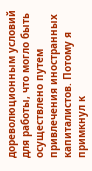дореволюционным условий для работы, что могло быть осуществлено путем привлечения иностранных капиталистов. Потому я примкнул к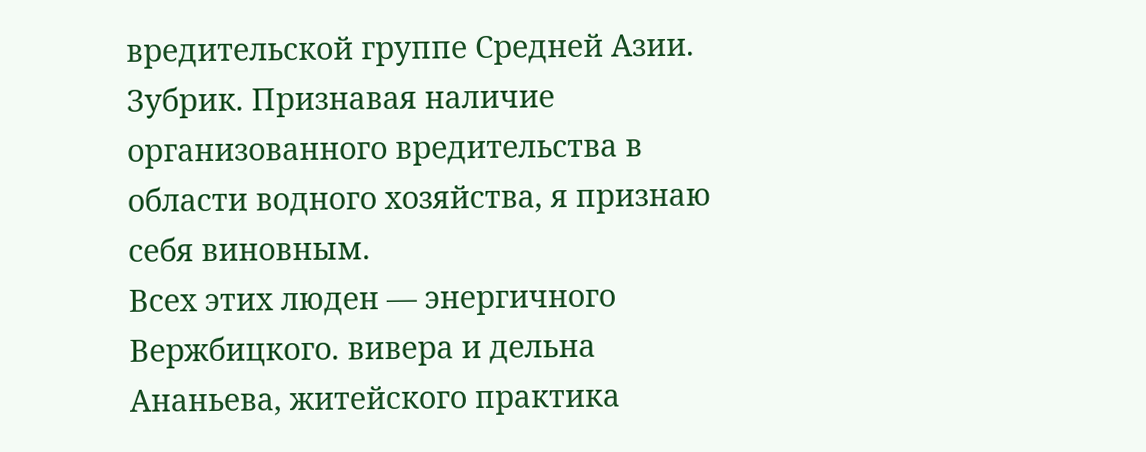вредительской группе Средней Азии.
Зубрик. Признавая наличие организованного вредительства в области водного хозяйства, я признаю себя виновным.
Всех этих люден — энергичного Вержбицкого. вивера и дельна Ананьева, житейского практика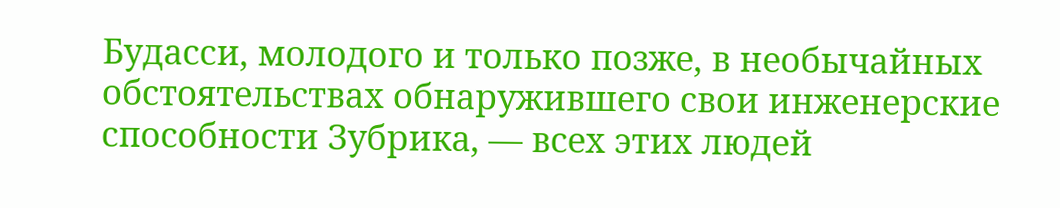Будасси, молодого и только позже, в необычайных обстоятельствах обнаружившего свои инженерские способности Зубрика, — всех этих людей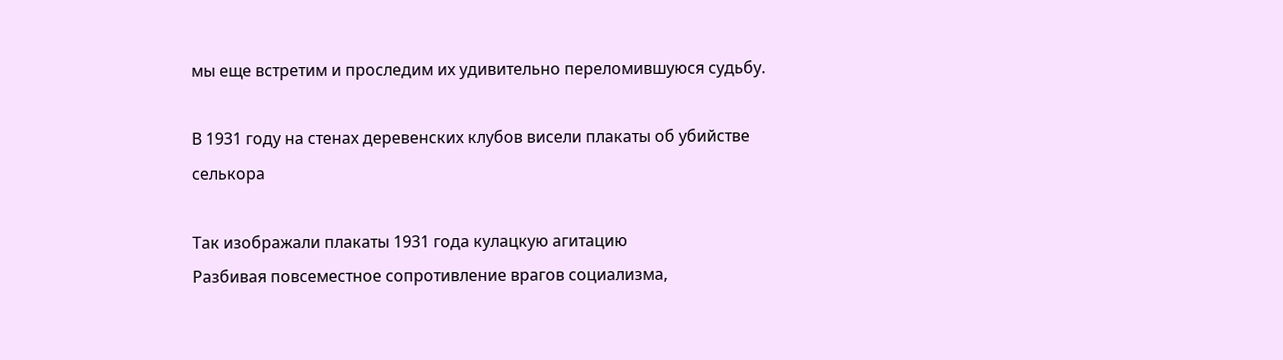мы еще встретим и проследим их удивительно переломившуюся судьбу.

В 1931 году на стенах деревенских клубов висели плакаты об убийстве селькора

Так изображали плакаты 1931 года кулацкую агитацию
Разбивая повсеместное сопротивление врагов социализма,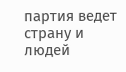партия ведет страну и людей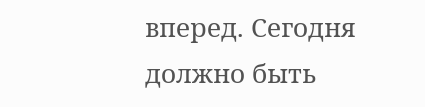вперед. Сегодня должно быть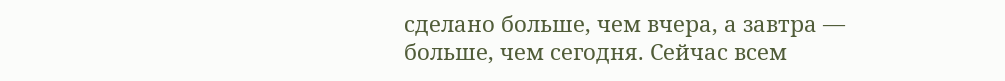сделано больше, чем вчера, а завтра — больше, чем сегодня. Сейчас всем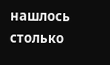нашлось столько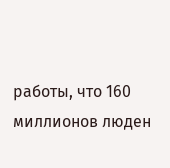работы, что 160 миллионов люден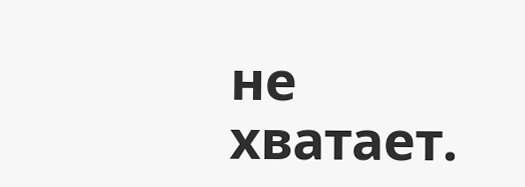не хватает.